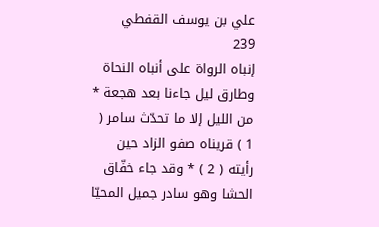علي بن يوسف القفطي
239
إنباه الرواة على أنباه النحاة
وطارق ليل جاءنا بعد هجعة * من الليل إلا ما تحدّث سامر ( 1 ) قريناه صفو الزاد حين رأيته ( 2 ) * وقد جاء خفّاق الحشا وهو سادر جميل المحيّا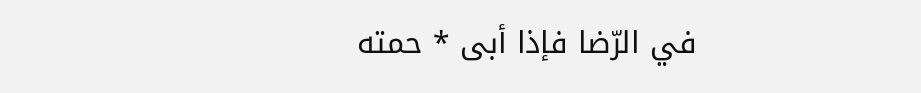في الرّضا فإذا أبى * حمته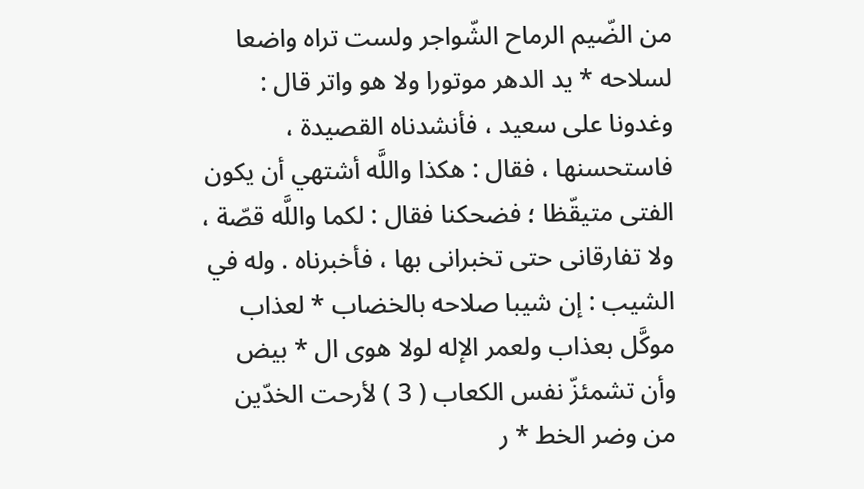من الضّيم الرماح الشّواجر ولست تراه واضعا لسلاحه * يد الدهر موتورا ولا هو واتر قال : وغدونا على سعيد ، فأنشدناه القصيدة ، فاستحسنها ، فقال : هكذا واللَّه أشتهي أن يكون الفتى متيقّظا ؛ فضحكنا فقال : لكما واللَّه قصّة ، ولا تفارقانى حتى تخبرانى بها ، فأخبرناه . وله في الشيب : إن شيبا صلاحه بالخضاب * لعذاب موكَّل بعذاب ولعمر الإله لولا هوى ال * بيض وأن تشمئزّ نفس الكعاب ( 3 ) لأرحت الخدّين من وضر الخط * ر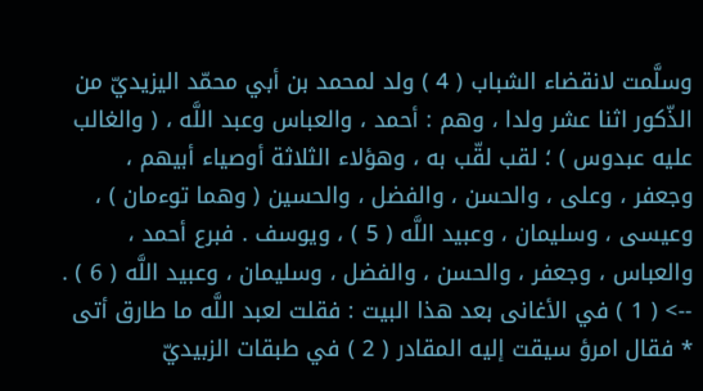وسلَّمت لانقضاء الشباب ( 4 ) ولد لمحمد بن أبي محمّد اليزيديّ من الذّكور اثنا عشر ولدا ، وهم : أحمد ، والعباس وعبد اللَّه ، ( والغالب عليه عبدوس ) ؛ لقب لقّب به ، وهؤلاء الثلاثة أوصياء أبيهم ، وجعفر ، وعلى ، والحسن ، والفضل ، والحسين ( وهما توءمان ) ، وعيسى ، وسليمان ، وعبيد اللَّه ( 5 ) ، ويوسف . فبرع أحمد ، والعباس ، وجعفر ، والحسن ، والفضل ، وسليمان ، وعبيد اللَّه ( 6 ) .
--> ( 1 ) في الأغانى بعد هذا البيت : فقلت لعبد اللَّه ما طارق أتى * فقال امرؤ سيقت إليه المقادر ( 2 ) في طبقات الزبيديّ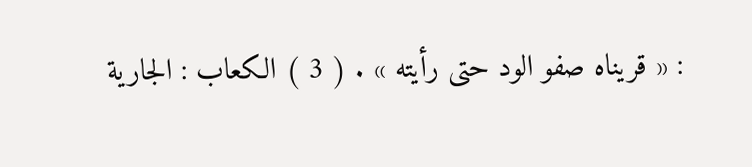: « قريناه صفو الود حتى رأيته » . ( 3 ) الكعاب : الجارية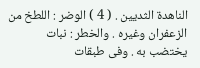الناهدة الثديين . ( 4 ) الوضر : اللطخ من الزعفران وغيره . والخطر : نبات يختضب به . وفى طبقات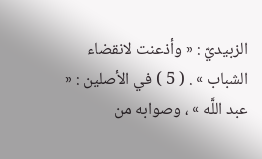الزبيديّ : « وأذعنت لانقضاء الشباب » . ( 5 ) في الأصلين : « عبد اللَّه » ، وصوابه من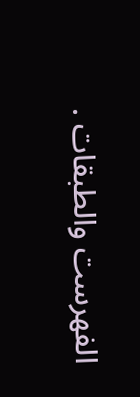الفهرست والطبقات .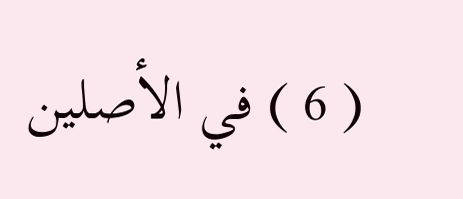( 6 ) في الأصلين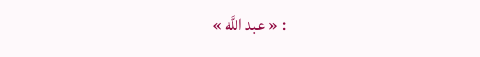: « عبد اللَّه »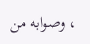، وصوابه من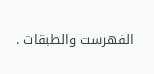الفهرست والطبقات .